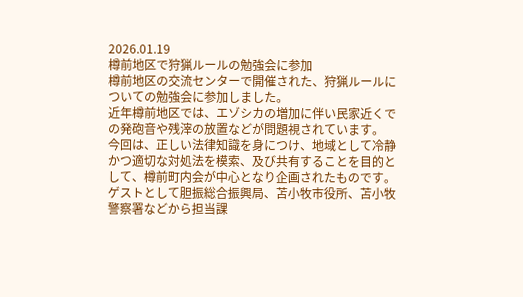2026.01.19
樽前地区で狩猟ルールの勉強会に参加
樽前地区の交流センターで開催された、狩猟ルールについての勉強会に参加しました。
近年樽前地区では、エゾシカの増加に伴い民家近くでの発砲音や残滓の放置などが問題視されています。
今回は、正しい法律知識を身につけ、地域として冷静かつ適切な対処法を模索、及び共有することを目的として、樽前町内会が中心となり企画されたものです。
ゲストとして胆振総合振興局、苫小牧市役所、苫小牧警察署などから担当課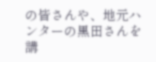の皆さんや、地元ハンターの黒田さんを講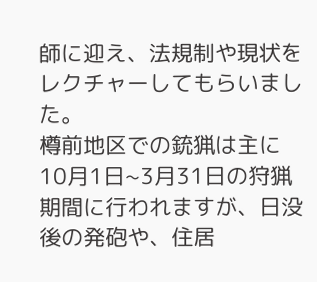師に迎え、法規制や現状をレクチャーしてもらいました。
樽前地区での銃猟は主に10月1日~3月31日の狩猟期間に行われますが、日没後の発砲や、住居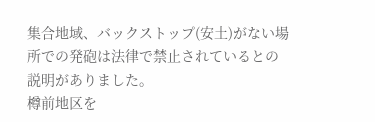集合地域、バックストップ(安土)がない場所での発砲は法律で禁止されているとの説明がありました。
樽前地区を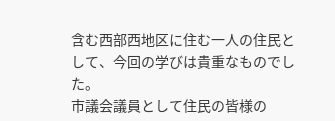含む西部西地区に住む一人の住民として、今回の学びは貴重なものでした。
市議会議員として住民の皆様の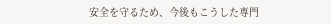安全を守るため、今後もこうした専門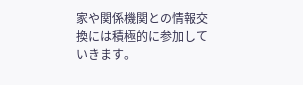家や関係機関との情報交換には積極的に参加していきます。